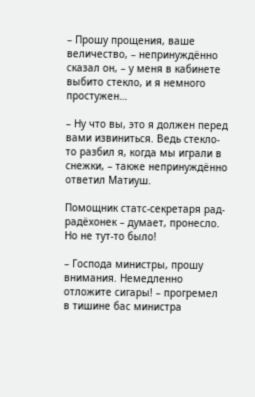– Прошу прощения, ваше величество, – непринуждённо сказал он, – у меня в кабинете выбито стекло, и я немного простужен…

– Ну что вы, это я должен перед вами извиниться. Ведь стекло-то разбил я, когда мы играли в снежки, – также непринуждённо ответил Матиуш.

Помощник статс-секретаря рад-радёхонек – думает, пронесло. Но не тут-то было!

– Господа министры, прошу внимания. Немедленно отложите сигары! – прогремел в тишине бас министра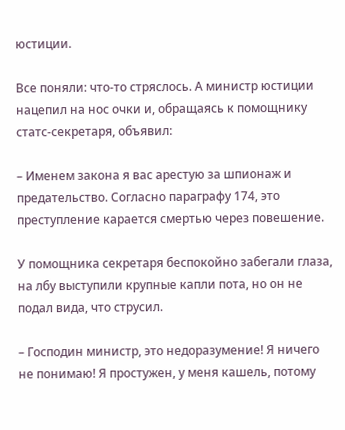юстиции.

Все поняли: что-то стряслось. А министр юстиции нацепил на нос очки и, обращаясь к помощнику статс-секретаря, объявил:

– Именем закона я вас арестую за шпионаж и предательство. Согласно параграфу 174, это преступление карается смертью через повешение.

У помощника секретаря беспокойно забегали глаза, на лбу выступили крупные капли пота, но он не подал вида, что струсил.

– Господин министр, это недоразумение! Я ничего не понимаю! Я простужен, у меня кашель, потому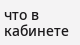что в кабинете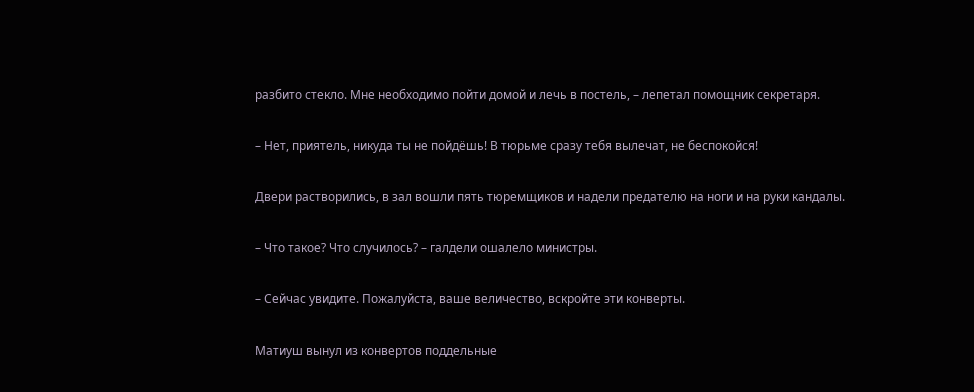разбито стекло. Мне необходимо пойти домой и лечь в постель, – лепетал помощник секретаря.

– Нет, приятель, никуда ты не пойдёшь! В тюрьме сразу тебя вылечат, не беспокойся!

Двери растворились, в зал вошли пять тюремщиков и надели предателю на ноги и на руки кандалы.

– Что такое? Что случилось? – галдели ошалело министры.

– Сейчас увидите. Пожалуйста, ваше величество, вскройте эти конверты.

Матиуш вынул из конвертов поддельные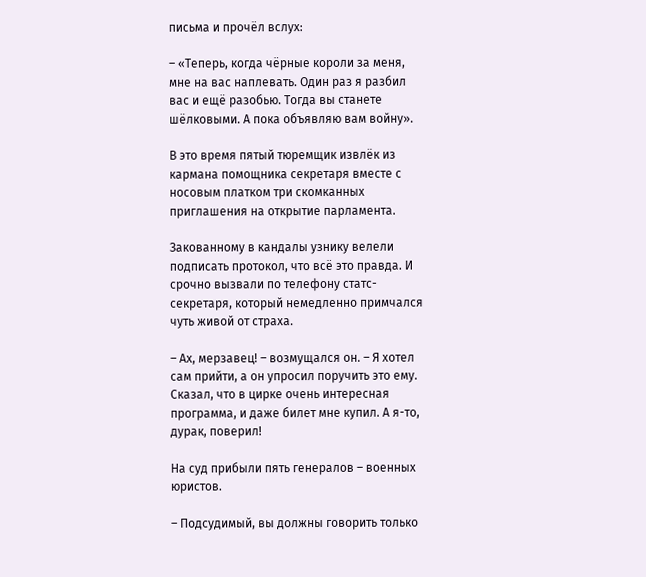письма и прочёл вслух:

– «Теперь, когда чёрные короли за меня, мне на вас наплевать. Один раз я разбил вас и ещё разобью. Тогда вы станете шёлковыми. А пока объявляю вам войну».

В это время пятый тюремщик извлёк из кармана помощника секретаря вместе с носовым платком три скомканных приглашения на открытие парламента.

Закованному в кандалы узнику велели подписать протокол, что всё это правда. И срочно вызвали по телефону статс-секретаря, который немедленно примчался чуть живой от страха.

– Ах, мерзавец! – возмущался он. – Я хотел сам прийти, а он упросил поручить это ему. Сказал, что в цирке очень интересная программа, и даже билет мне купил. А я-то, дурак, поверил!

На суд прибыли пять генералов – военных юристов.

– Подсудимый, вы должны говорить только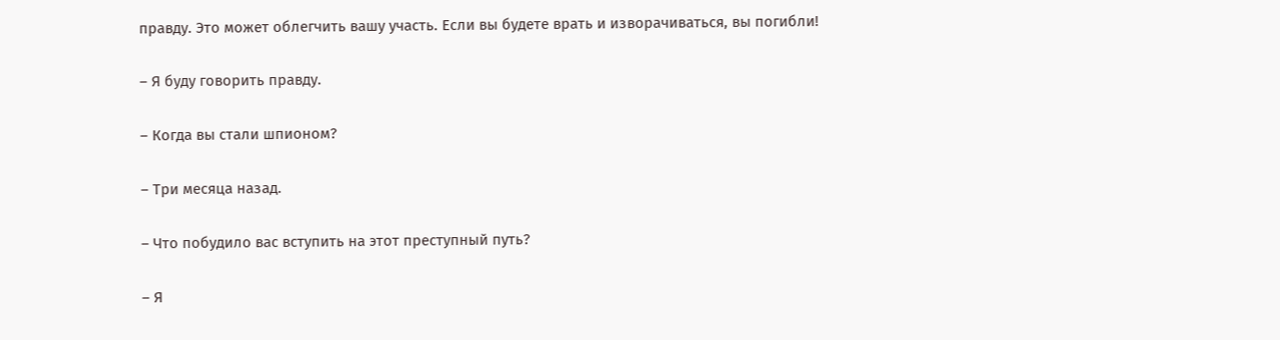правду. Это может облегчить вашу участь. Если вы будете врать и изворачиваться, вы погибли!

– Я буду говорить правду.

– Когда вы стали шпионом?

– Три месяца назад.

– Что побудило вас вступить на этот преступный путь?

– Я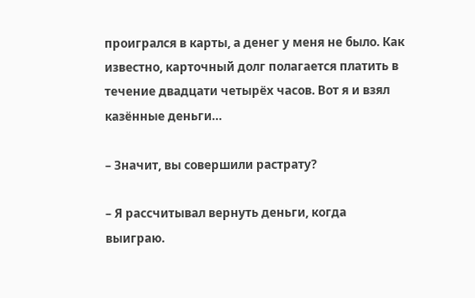проигрался в карты, а денег у меня не было. Как известно, карточный долг полагается платить в течение двадцати четырёх часов. Вот я и взял казённые деньги…

– Значит, вы совершили растрату?

– Я рассчитывал вернуть деньги, когда выиграю.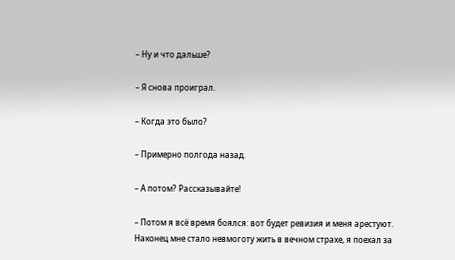– Ну и что дальше?

– Я снова проиграл.

– Когда это было?

– Примерно полгода назад.

– А потом? Рассказывайте!

– Потом я всё время боялся: вот будет ревизия и меня арестуют. Наконец мне стало невмоготу жить в вечном страхе, я поехал за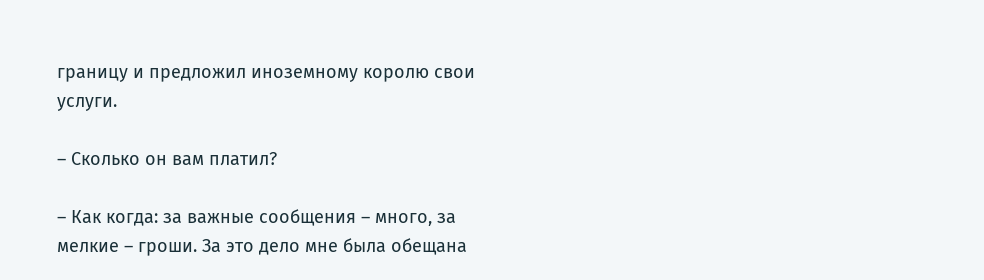границу и предложил иноземному королю свои услуги.

– Сколько он вам платил?

– Как когда: за важные сообщения – много, за мелкие – гроши. За это дело мне была обещана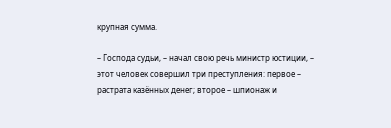крупная сумма.

– Господа судьи, – начал свою речь министр юстиции, – этот человек совершил три преступления: первое – растрата казённых денег; второе – шпионаж и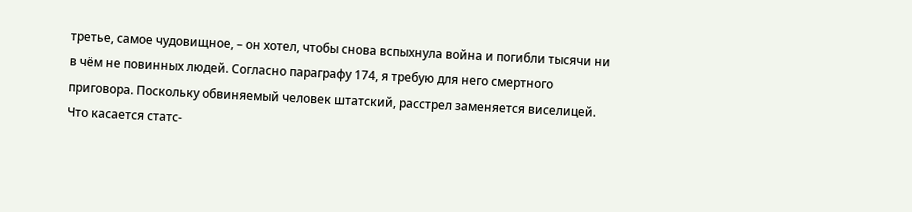третье, самое чудовищное, – он хотел, чтобы снова вспыхнула война и погибли тысячи ни в чём не повинных людей. Согласно параграфу 174, я требую для него смертного приговора. Поскольку обвиняемый человек штатский, расстрел заменяется виселицей. Что касается статс-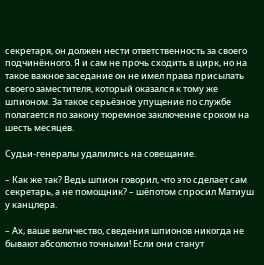секретаря, он должен нести ответственность за своего подчинённого. Я и сам не прочь сходить в цирк, но на такое важное заседание он не имел права присылать своего заместителя, который оказался к тому же шпионом. За такое серьёзное упущение по службе полагается по закону тюремное заключение сроком на шесть месяцев.

Судьи-генералы удалились на совещание.

– Как же так? Ведь шпион говорил, что это сделает сам секретарь, а не помощник? – шёпотом спросил Матиуш у канцлера.

– Ах, ваше величество, сведения шпионов никогда не бывают абсолютно точными! Если они станут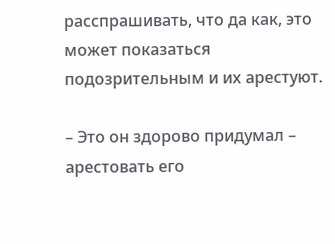расспрашивать, что да как, это может показаться подозрительным и их арестуют.

– Это он здорово придумал – арестовать его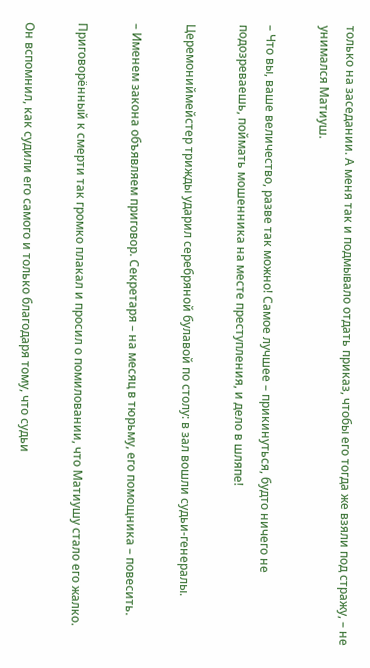только на заседании. А меня так и подмывало отдать приказ, чтобы его тогда же взяли под стражу, – не унимался Матиуш.

– Что вы, ваше величество, разве так можно! Самое лучшее – прикинуться, будто ничего не подозреваешь, поймать мошенника на месте преступления, и дело в шляпе!

Церемониймейстер трижды ударил серебряной булавой по столу: в зал вошли судьи-генералы.

– Именем закона объявляем приговор. Секретаря – на месяц в тюрьму, его помощника – повесить.

Приговорённый к смерти так громко плакал и просил о помиловании, что Матиушу стало его жалко.

Он вспомнил, как судили его самого и только благодаря тому, что судьи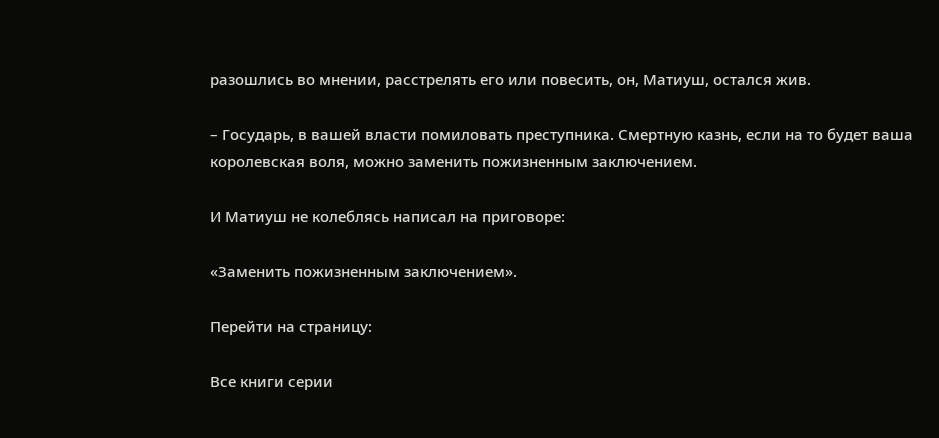разошлись во мнении, расстрелять его или повесить, он, Матиуш, остался жив.

– Государь, в вашей власти помиловать преступника. Смертную казнь, если на то будет ваша королевская воля, можно заменить пожизненным заключением.

И Матиуш не колеблясь написал на приговоре:

«Заменить пожизненным заключением».

Перейти на страницу:

Все книги серии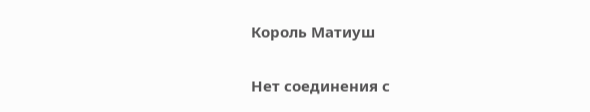Король Матиуш

Нет соединения с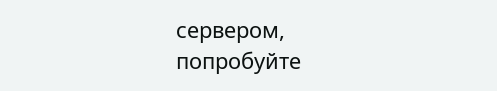сервером, попробуйте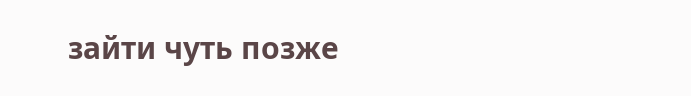зайти чуть позже